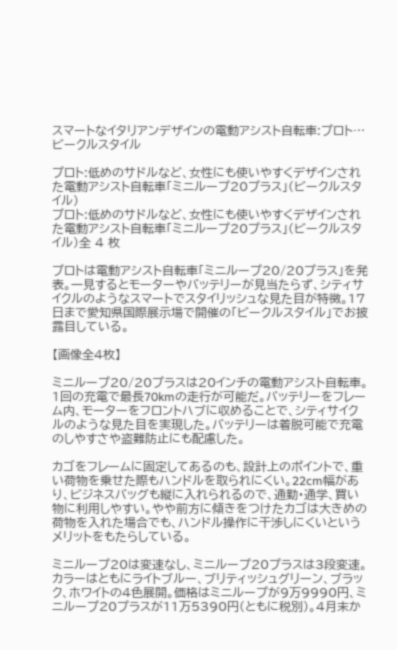スマートなイタリアンデザインの電動アシスト自転車:プロト…ビークルスタイル

プロト:低めのサドルなど、女性にも使いやすくデザインされた電動アシスト自転車「ミニループ20プラス」(ビークルスタイル)
プロト:低めのサドルなど、女性にも使いやすくデザインされた電動アシスト自転車「ミニループ20プラス」(ビークルスタイル)全 4 枚

プロトは電動アシスト自転車「ミニループ20/20プラス」を発表。一見するとモーターやバッテリーが見当たらず、シティサイクルのようなスマートでスタイリッシュな見た目が特徴。17日まで愛知県国際展示場で開催の「ビークルスタイル」でお披露目している。

【画像全4枚】

ミニループ20/20プラスは20インチの電動アシスト自転車。1回の充電で最長70kmの走行が可能だ。バッテリーをフレーム内、モーターをフロントハブに収めることで、シティサイクルのような見た目を実現した。バッテリーは着脱可能で充電のしやすさや盗難防止にも配慮した。

カゴをフレームに固定してあるのも、設計上のポイントで、重い荷物を乗せた際もハンドルを取られにくい。22cm幅があり、ビジネスバッグも縦に入れられるので、通勤・通学、買い物に利用しやすい。やや前方に傾きをつけたカゴは大きめの荷物を入れた場合でも、ハンドル操作に干渉しにくいというメリットをもたらしている。

ミニループ20は変速なし、ミニループ20プラスは3段変速。カラーはともにライトブルー、ブリティッシュグリーン、ブラック、ホワイトの4色展開。価格はミニループが9万9990円、ミニループ20プラスが11万5390円(ともに税別)。4月末か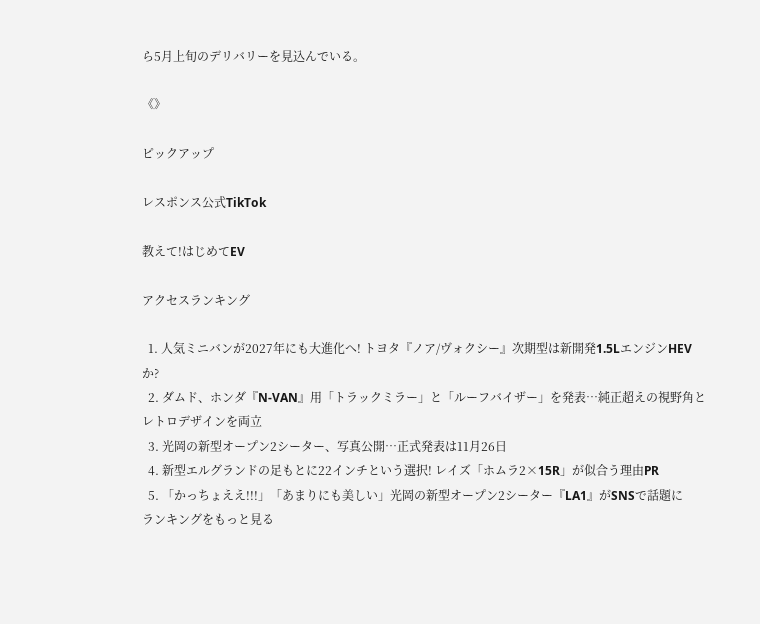ら5月上旬のデリバリーを見込んでいる。

《》

ピックアップ

レスポンス公式TikTok

教えて!はじめてEV

アクセスランキング

  1. 人気ミニバンが2027年にも大進化へ! トヨタ『ノア/ヴォクシー』次期型は新開発1.5LエンジンHEVか?
  2. ダムド、ホンダ『N-VAN』用「トラックミラー」と「ルーフバイザー」を発表…純正超えの視野角とレトロデザインを両立
  3. 光岡の新型オープン2シーター、写真公開…正式発表は11月26日
  4. 新型エルグランドの足もとに22インチという選択! レイズ「ホムラ2×15R」が似合う理由PR
  5. 「かっちょええ!!!」「あまりにも美しい」光岡の新型オープン2シーター『LA1』がSNSで話題に
ランキングをもっと見る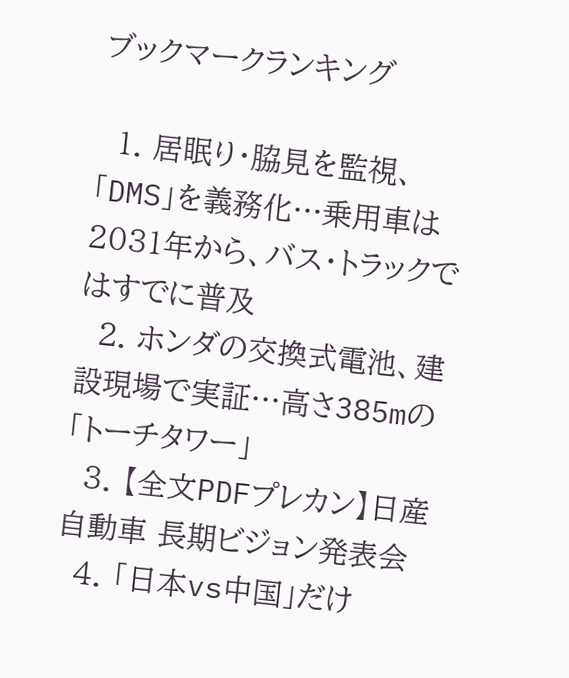ブックマークランキング

  1. 居眠り・脇見を監視、「DMS」を義務化…乗用車は2031年から、バス・トラックではすでに普及
  2. ホンダの交換式電池、建設現場で実証…高さ385mの「トーチタワー」
  3. 【全文PDFプレカン】日産自動車 長期ビジョン発表会
  4. 「日本vs中国」だけ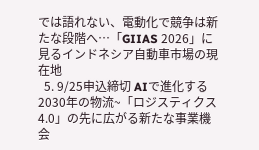では語れない、電動化で競争は新たな段階へ…「GIIAS 2026」に見るインドネシア自動車市場の現在地
  5. 9/25申込締切 AIで進化する2030年の物流~「ロジスティクス4.0」の先に広がる新たな事業機会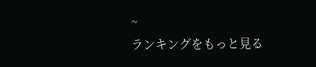~
ランキングをもっと見る